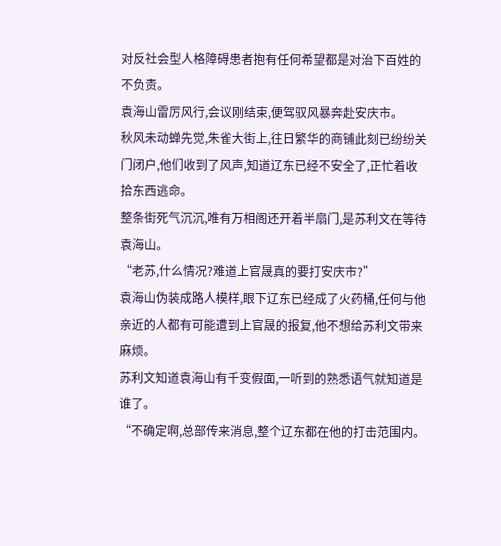对反社会型人格障碍患者抱有任何希望都是对治下百姓的不负责。
袁海山雷厉风行,会议刚结束,便驾驭风暴奔赴安庆市。
秋风未动蝉先觉,朱雀大街上,往日繁华的商铺此刻已纷纷关门闭户,他们收到了风声,知道辽东已经不安全了,正忙着收拾东西逃命。
整条街死气沉沉,唯有万相阁还开着半扇门,是苏利文在等待袁海山。
“老苏,什么情况?难道上官晟真的要打安庆市?”
袁海山伪装成路人模样,眼下辽东已经成了火药桶,任何与他亲近的人都有可能遭到上官晟的报复,他不想给苏利文带来麻烦。
苏利文知道袁海山有千变假面,一听到的熟悉语气就知道是谁了。
“不确定啊,总部传来消息,整个辽东都在他的打击范围内。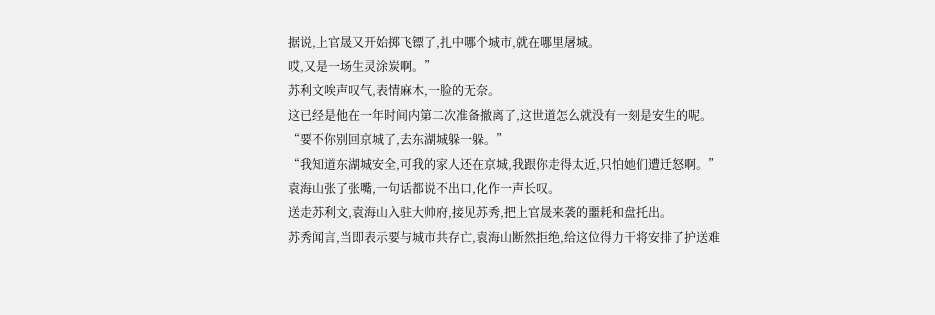据说,上官晟又开始掷飞镖了,扎中哪个城市,就在哪里屠城。
哎,又是一场生灵涂炭啊。”
苏利文唉声叹气,表情麻木,一脸的无奈。
这已经是他在一年时间内第二次准备撤离了,这世道怎么就没有一刻是安生的呢。
“要不你别回京城了,去东湖城躲一躲。”
“我知道东湖城安全,可我的家人还在京城,我跟你走得太近,只怕她们遭迁怒啊。”
袁海山张了张嘴,一句话都说不出口,化作一声长叹。
送走苏利文,袁海山入驻大帅府,接见苏秀,把上官晟来袭的噩耗和盘托出。
苏秀闻言,当即表示要与城市共存亡,袁海山断然拒绝,给这位得力干将安排了护送难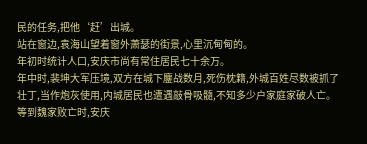民的任务,把他‘赶’出城。
站在窗边,袁海山望着窗外萧瑟的街景,心里沉甸甸的。
年初时统计人口,安庆市尚有常住居民七十余万。
年中时,裴坤大军压境,双方在城下鏖战数月,死伤枕籍,外城百姓尽数被抓了壮丁,当作炮灰使用,内城居民也遭遇敲骨吸髓,不知多少户家庭家破人亡。
等到魏家败亡时,安庆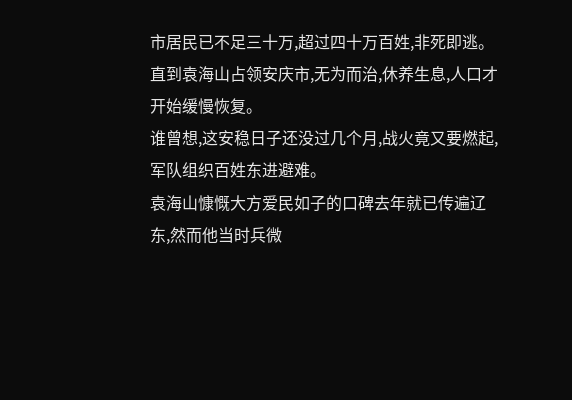市居民已不足三十万,超过四十万百姓,非死即逃。
直到袁海山占领安庆市,无为而治,休养生息,人口才开始缓慢恢复。
谁曾想,这安稳日子还没过几个月,战火竟又要燃起,军队组织百姓东进避难。
袁海山慷慨大方爱民如子的口碑去年就已传遍辽东,然而他当时兵微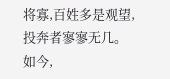将寡,百姓多是观望,投奔者寥寥无几。
如今,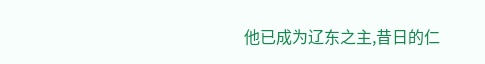他已成为辽东之主,昔日的仁